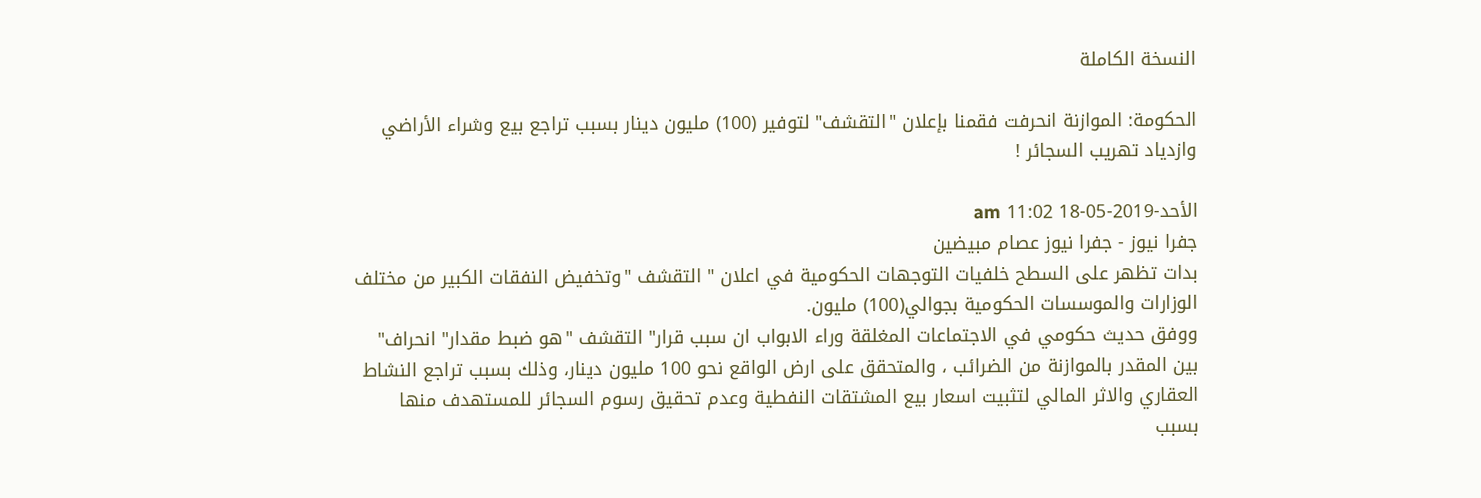النسخة الكاملة

الحكومة: الموازنة انحرفت فقمنا بإعلان "التقشف" لتوفير (100) مليون دينار بسبب تراجع بيع وشراء الأراضي وازدياد تهريب السجائر !

الأحد-2019-05-18 11:02 am
جفرا نيوز - جفرا نيوز عصام مبيضين
بدات تظهر على السطح خلفيات التوجهات الحكومية في اعلان " التقشف "وتخفيض النفقات الكبير من مختلف الوزارات والموسسات الحكومية بجوالي(100) مليون.
ووفق حديث حكومي في الاجتماعات المغلقة وراء الابواب ان سبب قرار" التقشف "هو ضبط مقدار" انحراف" بين المقدر بالموازنة من الضرائب ، والمتحقق على ارض الواقع نحو 100 مليون دينار، وذلك بسبب تراجع النشاط العقاري والاثر المالي لتثبيت اسعار بيع المشتقات النفطية وعدم تحقيق رسوم السجائر للمستهدف منها بسبب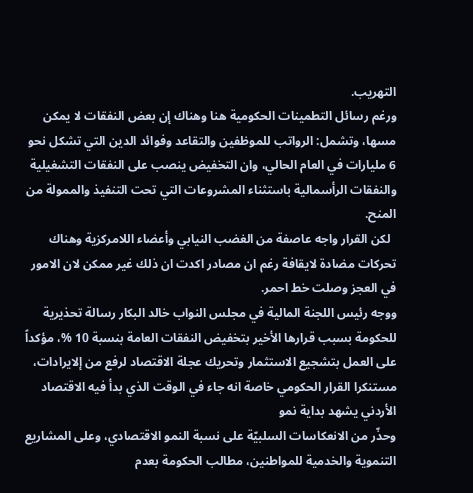التهريب.
ورغم رسائل التطمينات الحكومية هنا وهناك إن بعض النفقات لا يمكن مسها، وتشمل: الرواتب للموظفين والتقاعد وفوائد الدين التي تشكل نحو 6 مليارات في العام الحالي، وان التخفيض ينصب على النفقات التشغيلية والنفقات الرأسمالية باستثناء المشروعات التي تحت التنفيذ والممولة من المنح.
  لكن القرار واجه عاصفة من الغضب النيابي وأعضاء اللامركزية وهناك تحركات مضادة لايقافة رغم ان مصادر اكدت ان ذلك غير ممكن لان الامور في العجز وصلت خط احمر.
ووجه رئيس اللجنة المالية في مجلس النواب خالد البكار رسالة تحذيرية للحكومة بسبب قرارها الأخير بتخفيض النفقات العامة بنسبة 10 %، مؤكداً على العمل بتشجيع الاستثمار وتحريك عجلة الاقتصاد لرفع من إلايرادات، مستنكرا القرار الحكومي خاصة انه جاء في الوقت الذي بدأ فيه الاقتصاد الأردني يشهد بداية نمو
وحذّر من الانعكاسات السلبيّة على نسبة النمو الاقتصادي، وعلى المشاريع التنموية والخدمية للمواطنين، مطالب الحكومة بعدم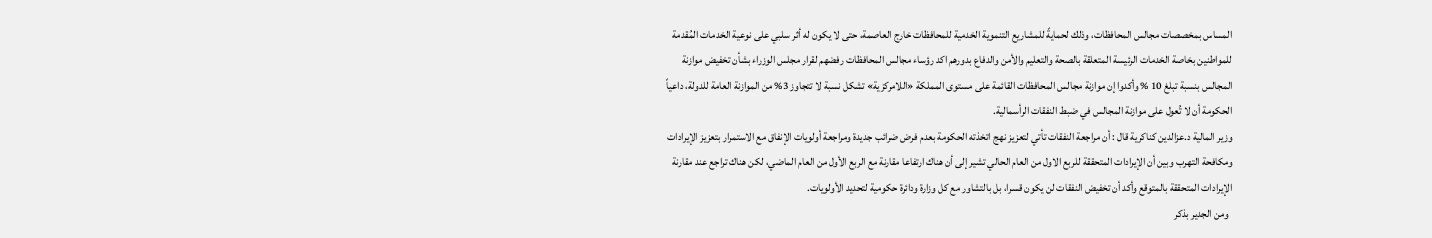المساس بمخصصات مجالس المحافظات، وذلك لحمايةً للمشاريع التنموية الخدمية للمحافظات خارج العاصمة، حتى لا يكون له أثر سلبي على نوعية الخدمات المُقدمة للمواطنين بخاصة الخدمات الرئيسة المتعلقة بالصحة والتعليم والأمن والدفاع بدورهم اكد رؤساء مجالس المحافظات رفضهم لقرار مجلس الوزراء بشأن تخفيض موازنة المجالس بنسبة تبلغ 10 % وأكدوا إن موازنة مجالس المحافظات القائمة على مستوى المملكة «اللامركزية» تشكل نسبة لا تتجاوز 3% من الموازنة العامة للدولة، داعياً الحكومة أن لا تُعول على موازنة المجالس في ضبط النفقات الرأسمالية.
وزير المالية د.عزالدين كناكرية قال : أن مراجعة النفقات تأتي لتعزيز نهج اتخذته الحكومة بعدم فرض ضرائب جديدة ومراجعة أولويات الإنفاق مع الاستمرار بتعزيز الإيرادات ومكافحة التهرب وبين أن الإيرادات المتحققة للربع الاول من العام الحالي تشير إلى أن هناك ارتفاعا مقارنة مع الربع الأول من العام الماضي، لكن هناك تراجع عند مقارنة الإيرادات المتحققة بالمتوقع وأكد أن تخفيض النفقات لن يكون قسرا، بل بالتشاور مع كل وزارة ودائرة حكومية لتحديد الأولويات.
  ومن الجدير بذكر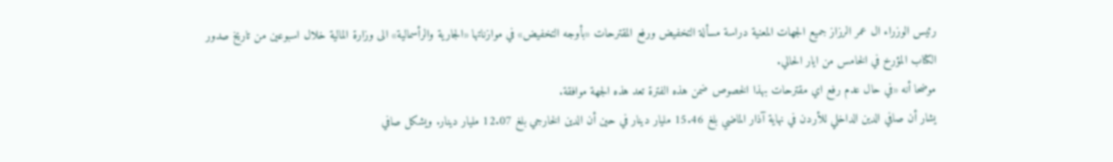رئيس الوزراء ال عمر الرزاز جميع الجهات المعنية دراسة مسألة التخفيض ورفع المقترحات «بأوجه التخفيض» في موازناتها «الجارية والرأسمالية» الى وزارة المالية خلال اسبوعين من تاريخ صدور الكتاب المؤرخ في الخامس من ايار الحالي.
موضحا أنه «في حال عدم رفع اي مقترحات بهذا الخصوص ضمن هذه الفترة تعد هذه الجهة موافقة.
يشار أن صافي الدين الداخلي للأردن في نهاية آذار الماضي بلغ 15.46 مليار دينار في حين أن الدين الخارجي بلغ 12.07 مليار دينار. ويشكل صافي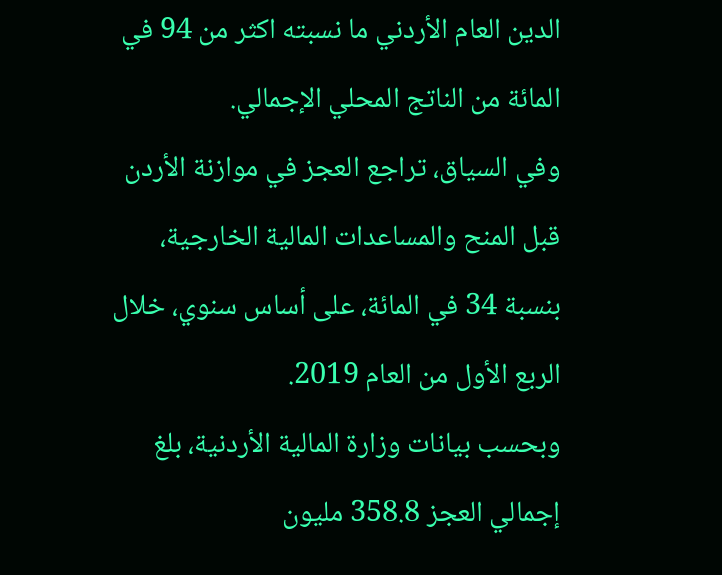الدين العام الأردني ما نسبته اكثر من 94 في المائة من الناتج المحلي الإجمالي.
وفي السياق، تراجع العجز في موازنة الأردن قبل المنح والمساعدات المالية الخارجية، بنسبة 34 في المائة، على أساس سنوي، خلال الربع الأول من العام 2019.
وبحسب بيانات وزارة المالية الأردنية، بلغ إجمالي العجز 358.8 مليون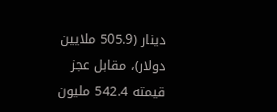دينار (505.9 ملايين دولار)، مقابل عجز قيمته 542.4 مليون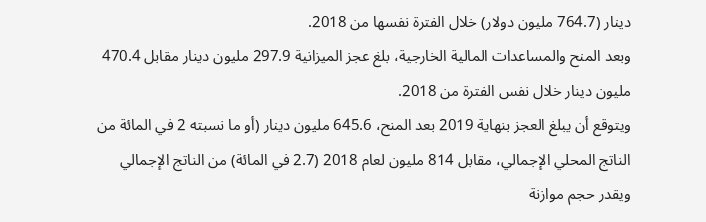دينار (764.7 مليون دولار) خلال الفترة نفسها من 2018.
وبعد المنح والمساعدات المالية الخارجية، بلغ عجز الميزانية 297.9 مليون دينار مقابل 470.4 مليون دينار خلال نفس الفترة من 2018.
ويتوقع أن يبلغ العجز بنهاية 2019 بعد المنح، 645.6 مليون دينار (أو ما نسبته 2 في المائة من الناتج المحلي الإجمالي، مقابل 814 مليون لعام 2018 (2.7 في المائة) من الناتج الإجمالي ويقدر حجم موازنة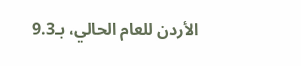الأردن للعام الحالي، بـ9.3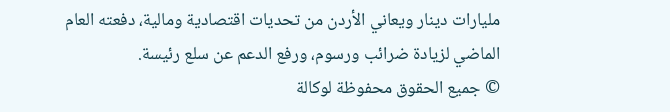مليارات دينار ويعاني الأردن من تحديات اقتصادية ومالية، دفعته العام الماضي لزيادة ضرائب ورسوم، ورفع الدعم عن سلع رئيسة.
© جميع الحقوق محفوظة لوكالة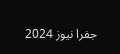جفرا نيوز 2024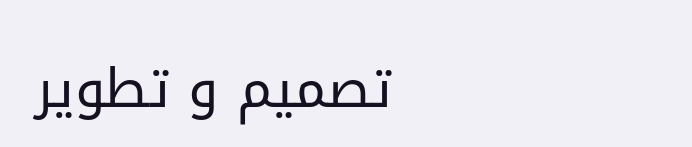تصميم و تطوير